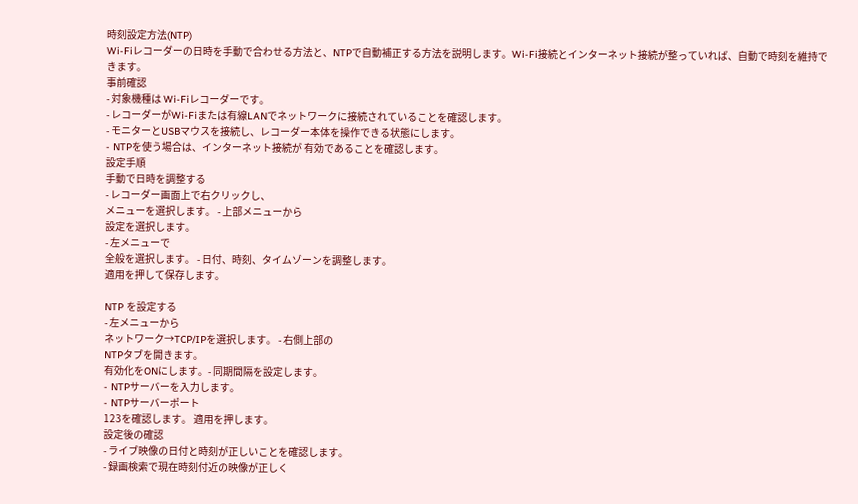時刻設定方法(NTP)
Wi-Fiレコーダーの日時を手動で合わせる方法と、NTPで自動補正する方法を説明します。Wi-Fi接続とインターネット接続が整っていれば、自動で時刻を維持できます。
事前確認
- 対象機種は Wi-Fiレコーダーです。
- レコーダーがWi-Fiまたは有線LANでネットワークに接続されていることを確認します。
- モニターとUSBマウスを接続し、レコーダー本体を操作できる状態にします。
- NTPを使う場合は、インターネット接続が 有効であることを確認します。
設定手順
手動で日時を調整する
- レコーダー画面上で右クリックし、
メニューを選択します。 - 上部メニューから
設定を選択します。
- 左メニューで
全般を選択します。 - 日付、時刻、タイムゾーンを調整します。
適用を押して保存します。

NTP を設定する
- 左メニューから
ネットワーク→TCP/IPを選択します。 - 右側上部の
NTPタブを開きます。
有効化をONにします。- 同期間隔を設定します。
- NTPサーバーを入力します。
- NTPサーバーポート
123を確認します。 適用を押します。
設定後の確認
- ライブ映像の日付と時刻が正しいことを確認します。
- 録画検索で現在時刻付近の映像が正しく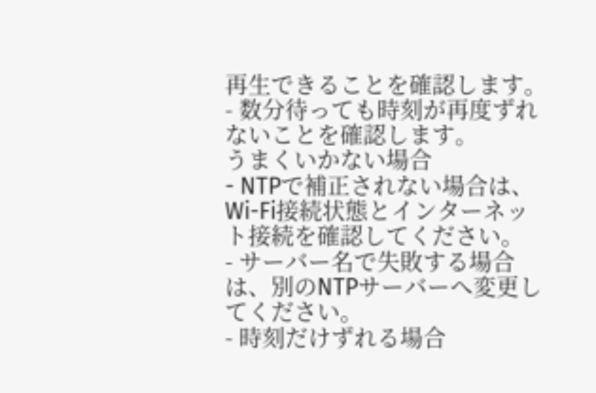再生できることを確認します。
- 数分待っても時刻が再度ずれないことを確認します。
うまくいかない場合
- NTPで補正されない場合は、Wi-Fi接続状態とインターネット接続を確認してください。
- サーバー名で失敗する場合は、別のNTPサーバーへ変更してください。
- 時刻だけずれる場合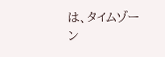は、タイムゾーン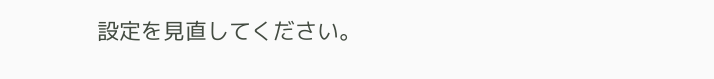設定を見直してください。